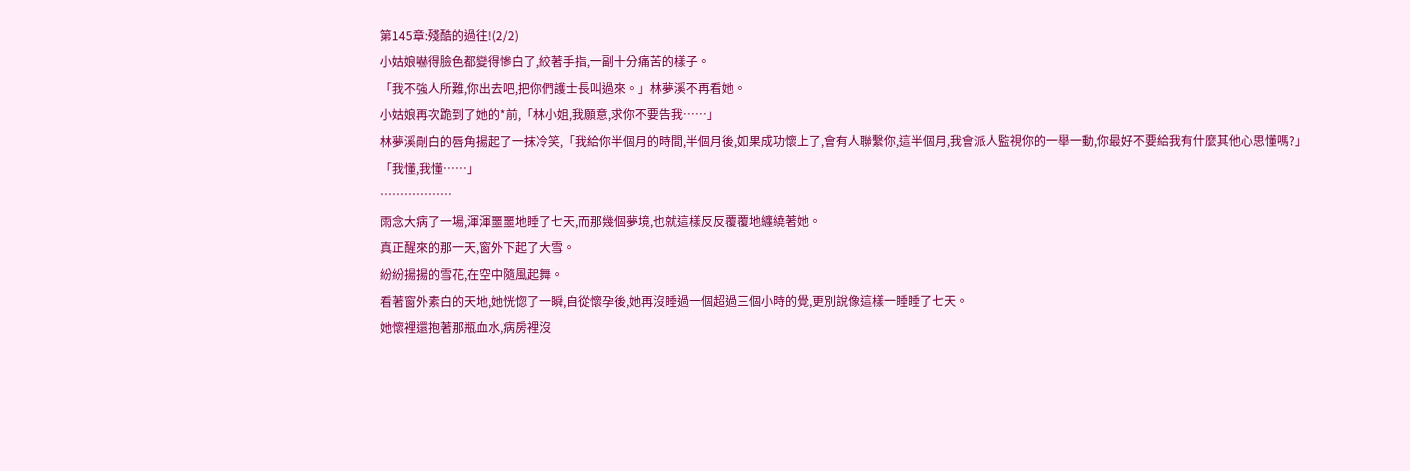第145章:殘酷的過往!(2/2)
小姑娘嚇得臉色都變得慘白了,絞著手指,一副十分痛苦的樣子。
「我不強人所難,你出去吧,把你們護士長叫過來。」林夢溪不再看她。
小姑娘再次跪到了她的*前,「林小姐,我願意,求你不要告我……」
林夢溪剮白的唇角揚起了一抹冷笑,「我給你半個月的時間,半個月後,如果成功懷上了,會有人聯繫你,這半個月,我會派人監視你的一舉一動,你最好不要給我有什麼其他心思懂嗎?」
「我懂,我懂……」
………………
雨念大病了一場,渾渾噩噩地睡了七天,而那幾個夢境,也就這樣反反覆覆地纏繞著她。
真正醒來的那一天,窗外下起了大雪。
紛紛揚揚的雪花,在空中隨風起舞。
看著窗外素白的天地,她恍惚了一瞬,自從懷孕後,她再沒睡過一個超過三個小時的覺,更別說像這樣一睡睡了七天。
她懷裡還抱著那瓶血水,病房裡沒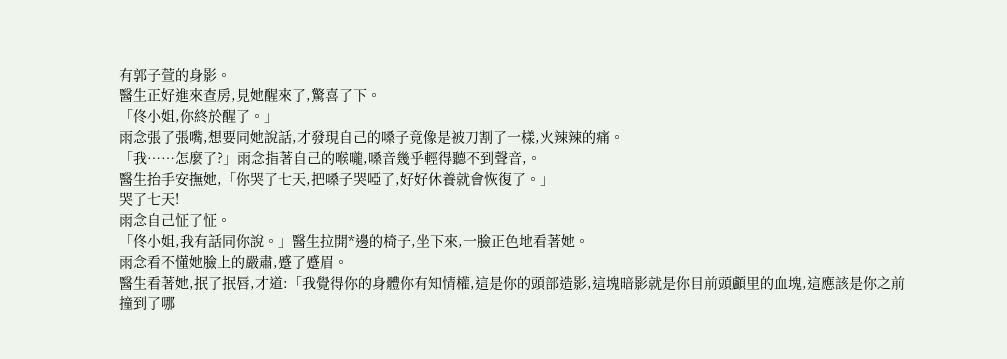有郭子萱的身影。
醫生正好進來查房,見她醒來了,驚喜了下。
「佟小姐,你終於醒了。」
雨念張了張嘴,想要同她說話,才發現自己的嗓子竟像是被刀割了一樣,火辣辣的痛。
「我……怎麼了?」雨念指著自己的喉嚨,嗓音幾乎輕得聽不到聲音,。
醫生抬手安撫她,「你哭了七天,把嗓子哭啞了,好好休養就會恢復了。」
哭了七天!
雨念自己怔了怔。
「佟小姐,我有話同你說。」醫生拉開*邊的椅子,坐下來,一臉正色地看著她。
雨念看不懂她臉上的嚴肅,蹙了蹙眉。
醫生看著她,抿了抿唇,才道:「我覺得你的身體你有知情權,這是你的頭部造影,這塊暗影就是你目前頭顱里的血塊,這應該是你之前撞到了哪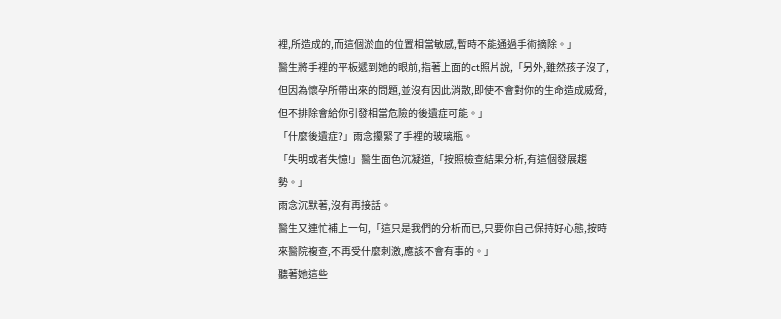裡,所造成的,而這個淤血的位置相當敏感,暫時不能通過手術摘除。」
醫生將手裡的平板遞到她的眼前,指著上面的ct照片說,「另外,雖然孩子沒了,但因為懷孕所帶出來的問題,並沒有因此消散,即使不會對你的生命造成威脅,但不排除會給你引發相當危險的後遺症可能。」
「什麼後遺症?」雨念攥緊了手裡的玻璃瓶。
「失明或者失憶!」醫生面色沉凝道,「按照檢查結果分析,有這個發展趨勢。」
雨念沉默著,沒有再接話。
醫生又連忙補上一句,「這只是我們的分析而已,只要你自己保持好心態,按時來醫院複查,不再受什麼刺激,應該不會有事的。」
聽著她這些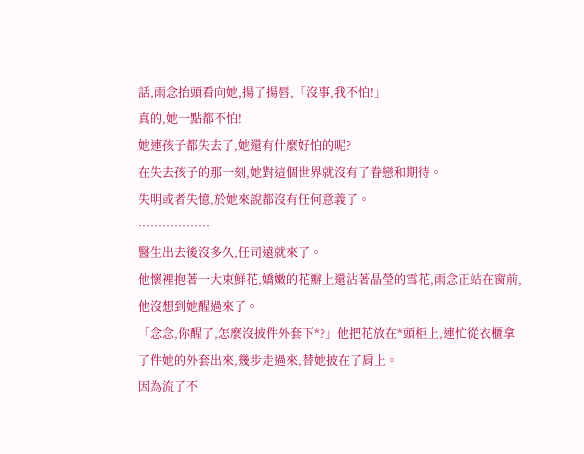話,雨念抬頭看向她,揚了揚唇,「沒事,我不怕!」
真的,她一點都不怕!
她連孩子都失去了,她還有什麼好怕的呢?
在失去孩子的那一刻,她對這個世界就沒有了眷戀和期待。
失明或者失憶,於她來說都沒有任何意義了。
………………
醫生出去後沒多久,任司遠就來了。
他懷裡抱著一大束鮮花,嬌嫩的花瓣上還沾著晶瑩的雪花,雨念正站在窗前,他沒想到她醒過來了。
「念念,你醒了,怎麼沒披件外套下*?」他把花放在*頭柜上,連忙從衣櫃拿了件她的外套出來,幾步走過來,替她披在了肩上。
因為流了不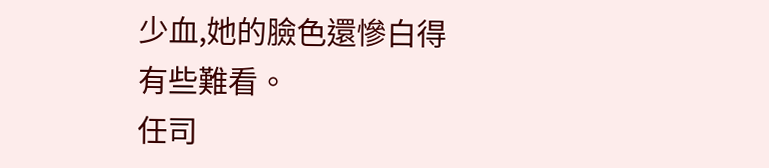少血,她的臉色還慘白得有些難看。
任司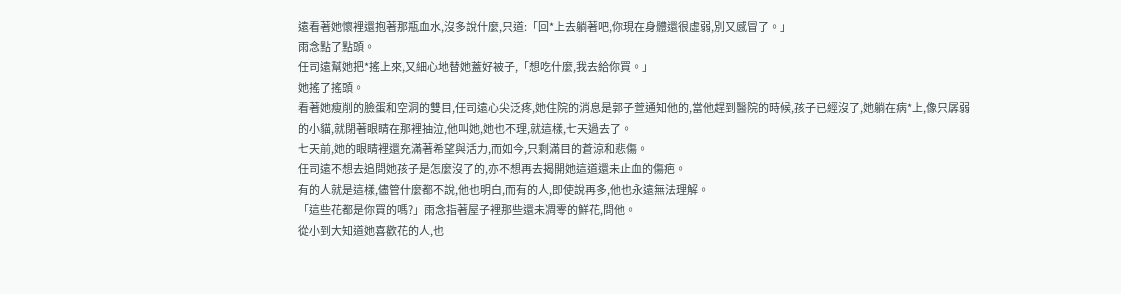遠看著她懷裡還抱著那瓶血水,沒多說什麼,只道:「回*上去躺著吧,你現在身體還很虛弱,別又感冒了。」
雨念點了點頭。
任司遠幫她把*搖上來,又細心地替她蓋好被子,「想吃什麼,我去給你買。」
她搖了搖頭。
看著她瘦削的臉蛋和空洞的雙目,任司遠心尖泛疼,她住院的消息是郭子萱通知他的,當他趕到醫院的時候,孩子已經沒了,她躺在病*上,像只孱弱的小貓,就閉著眼睛在那裡抽泣,他叫她,她也不理,就這樣,七天過去了。
七天前,她的眼睛裡還充滿著希望與活力,而如今,只剩滿目的蒼涼和悲傷。
任司遠不想去追問她孩子是怎麼沒了的,亦不想再去揭開她這道還未止血的傷疤。
有的人就是這樣,儘管什麼都不說,他也明白,而有的人,即使說再多,他也永遠無法理解。
「這些花都是你買的嗎?」雨念指著屋子裡那些還未凋零的鮮花,問他。
從小到大知道她喜歡花的人,也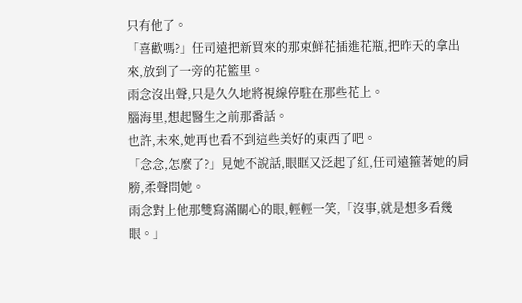只有他了。
「喜歡嗎?」任司遠把新買來的那束鮮花插進花瓶,把昨天的拿出來,放到了一旁的花籃里。
雨念沒出聲,只是久久地將視線停駐在那些花上。
腦海里,想起醫生之前那番話。
也許,未來,她再也看不到這些美好的東西了吧。
「念念,怎麼了?」見她不說話,眼眶又泛起了紅,任司遠箍著她的肩膀,柔聲問她。
雨念對上他那雙寫滿關心的眼,輕輕一笑,「沒事,就是想多看幾眼。」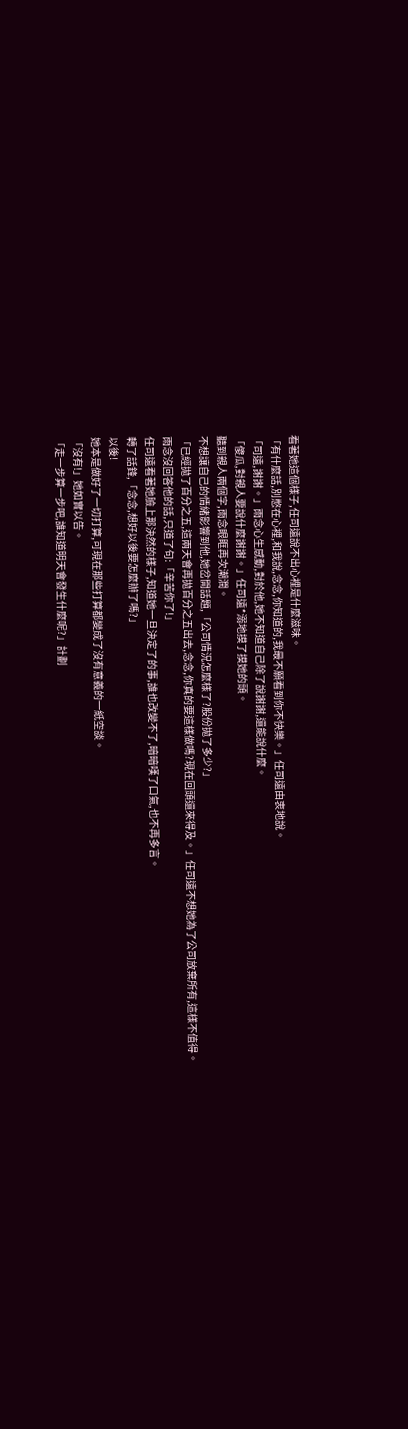看著她這個樣子,任司遠說不出心裡是什麼滋味。
「有什麼話,別憋在心裡,和我說,念念,你知道的,我最不願看到你不快樂。」任司遠由衷地說。
「司遠,謝謝。」雨念心生感動,對於他,她不知道自己除了說謝謝,還能說什麼。
「傻瓜,對親人要說什麼謝謝。」任司遠*溺地摸了摸她的頭。
聽到親人兩個字,雨念眼眶再次潮潤。
不想讓自己的情緒影響到他,她岔開話題,「公司情況怎麼樣了?股份拋了多少?」
「已經拋了百分之五,這兩天會再拋百分之五出去,念念,你真的要這樣做嗎?現在回頭還來得及。」任司遠不想她為了公司放棄所有,這樣不值得。
雨念沒回答他的話,只道了句:「辛苦你了!」
任司遠看著她臉上那決然的樣子,知道她一旦決定了的事,誰也改變不了,暗暗嘆了口氣,也不再多言。
轉了話鋒,「念念,想好以後要怎麼辦了嗎?」
以後!
她本是做好了一切打算,可現在那些打算都變成了沒有意義的一紙空談。
「沒有!」她如實以告。
「走一步算一步吧,誰知道明天會發生什麼呢?」計劃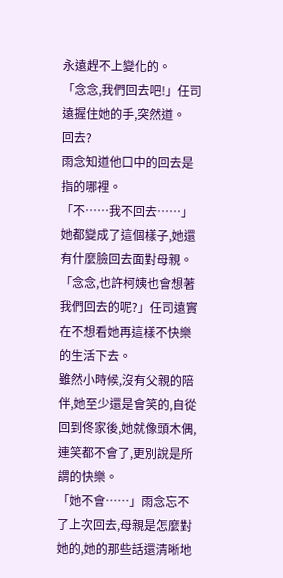永遠趕不上變化的。
「念念,我們回去吧!」任司遠握住她的手,突然道。
回去?
雨念知道他口中的回去是指的哪裡。
「不……我不回去……」她都變成了這個樣子,她還有什麼臉回去面對母親。
「念念,也許柯姨也會想著我們回去的呢?」任司遠實在不想看她再這樣不快樂的生活下去。
雖然小時候,沒有父親的陪伴,她至少還是會笑的,自從回到佟家後,她就像頭木偶,連笑都不會了,更別說是所謂的快樂。
「她不會……」雨念忘不了上次回去,母親是怎麼對她的,她的那些話還清晰地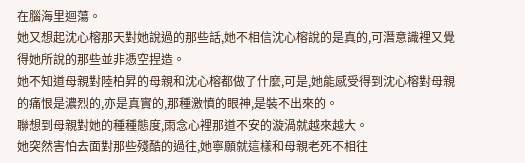在腦海里迴蕩。
她又想起沈心榕那天對她說過的那些話,她不相信沈心榕說的是真的,可潛意識裡又覺得她所說的那些並非憑空捏造。
她不知道母親對陸柏昇的母親和沈心榕都做了什麼,可是,她能感受得到沈心榕對母親的痛恨是濃烈的,亦是真實的,那種激憤的眼神,是裝不出來的。
聯想到母親對她的種種態度,雨念心裡那道不安的漩渦就越來越大。
她突然害怕去面對那些殘酷的過往,她寧願就這樣和母親老死不相往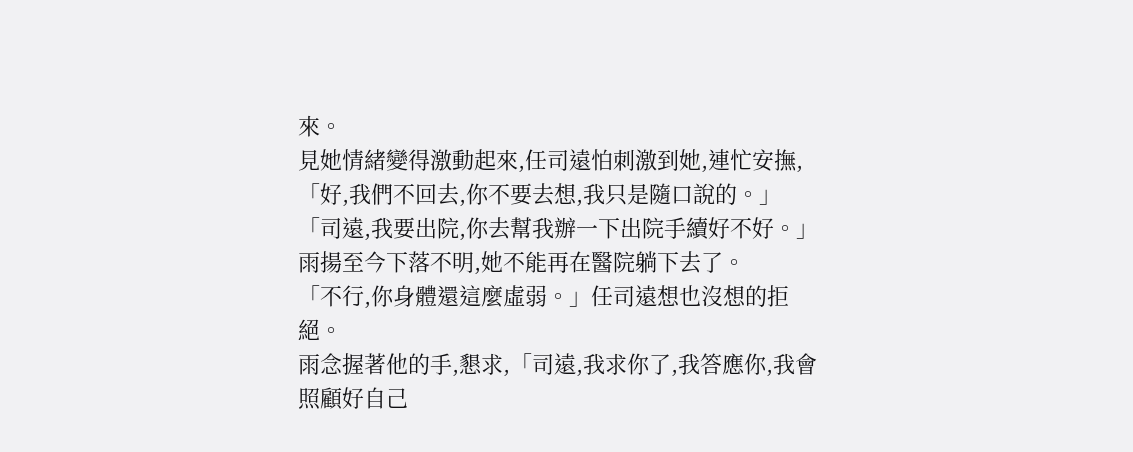來。
見她情緒變得激動起來,任司遠怕刺激到她,連忙安撫,「好,我們不回去,你不要去想,我只是隨口說的。」
「司遠,我要出院,你去幫我辦一下出院手續好不好。」雨揚至今下落不明,她不能再在醫院躺下去了。
「不行,你身體還這麼虛弱。」任司遠想也沒想的拒絕。
雨念握著他的手,懇求,「司遠,我求你了,我答應你,我會照顧好自己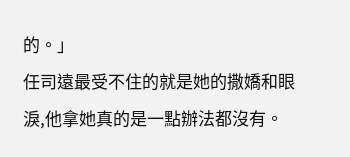的。」
任司遠最受不住的就是她的撒嬌和眼淚,他拿她真的是一點辦法都沒有。